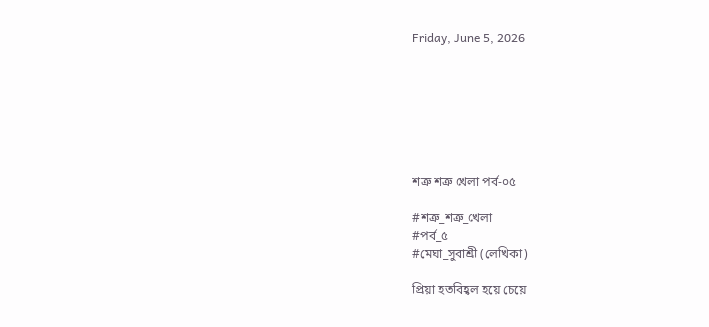Friday, June 5, 2026







শত্রু শত্রু খেলা পর্ব-০৫

#শত্রু_শত্রু_খেলা
#পর্ব_৫
#মেঘা_সুবাশ্রী (লেখিকা)

প্রিয়া হতবিহ্বল হয়ে চেয়ে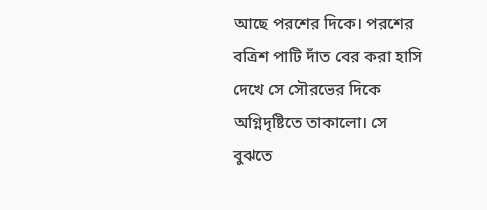আছে পরশের দিকে। পরশের বত্রিশ পাটি দাঁত বের করা হাসি দেখে সে সৌরভের দিকে অগ্নিদৃষ্টিতে তাকালো। সে বুঝতে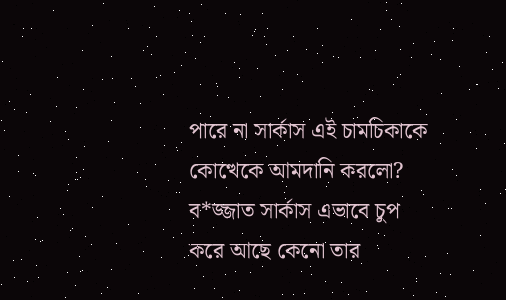পারে না সার্কাস এই চামচিকাকে কোত্থেকে আমদানি করলো? ব*জ্জাত সার্কাস এভাবে চুপ করে আছে কেনো তার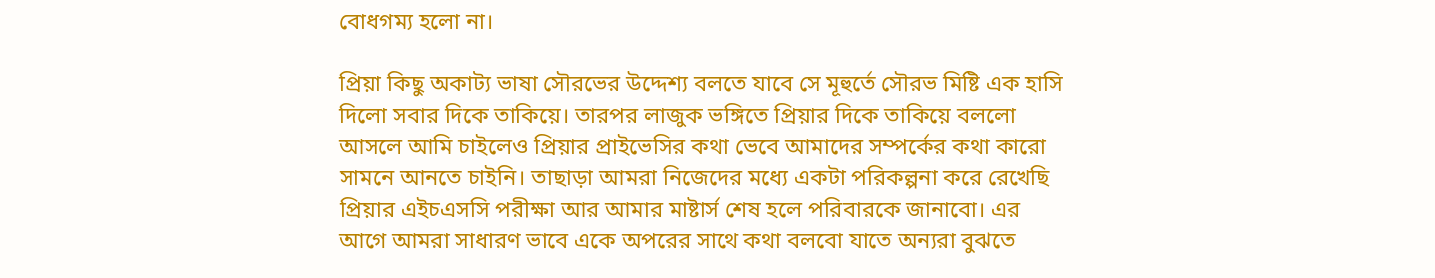বোধগম্য হলো না।

প্রিয়া কিছু অকাট্য ভাষা সৌরভের উদ্দেশ্য বলতে যাবে সে মূহুর্তে সৌরভ মিষ্টি এক হাসি দিলো সবার দিকে তাকিয়ে। তারপর লাজুক ভঙ্গিতে প্রিয়ার দিকে তাকিয়ে বললো আসলে আমি চাইলেও প্রিয়ার প্রাইভেসির কথা ভেবে আমাদের সম্পর্কের কথা কারো সামনে আনতে চাইনি। তাছাড়া আমরা নিজেদের মধ্যে একটা পরিকল্পনা করে রেখেছি প্রিয়ার এইচএসসি পরীক্ষা আর আমার মাষ্টার্স শেষ হলে পরিবারকে জানাবো। এর আগে আমরা সাধারণ ভাবে একে অপরের সাথে কথা বলবো যাতে অন্যরা বুঝতে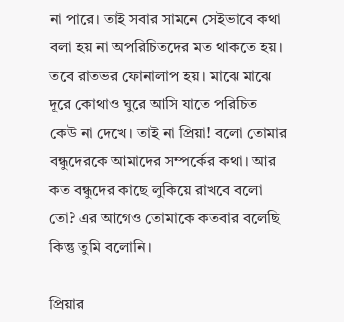না পারে। তাই সবার সামনে সেইভাবে কথা বলা হয় না অপরিচিতদের মত থাকতে হয়। তবে রাতভর ফোনালাপ হয়। মাঝে মাঝে দূরে কোথাও ঘুরে আসি যাতে পরিচিত কেউ না দেখে। তাই না প্রিয়া! বলো তোমার বন্ধুদেরকে আমাদের সম্পর্কের কথা। আর কত বন্ধুদের কাছে লুকিয়ে রাখবে বলো তো? এর আগেও তোমাকে কতবার বলেছি কিন্তু তুমি বলোনি।

প্রিয়ার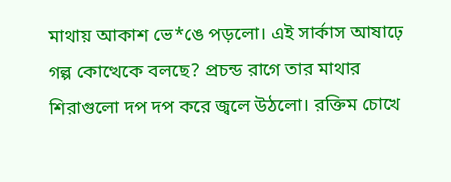মাথায় আকাশ ভে*ঙে পড়লো। এই সার্কাস আষাঢ়ে গল্প কোত্থেকে বলছে? প্রচন্ড রাগে তার মাথার শিরাগুলো দপ দপ করে জ্বলে উঠলো। রক্তিম চোখে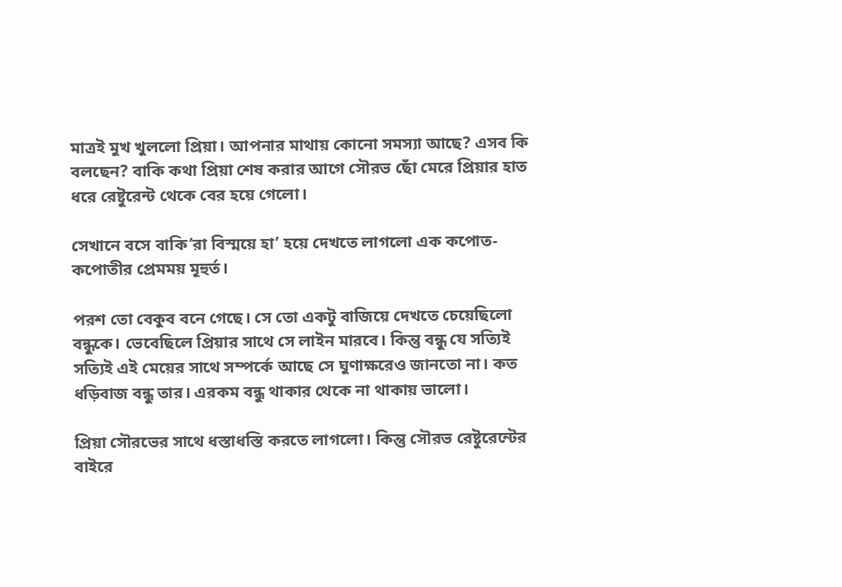মাত্রই মুখ খুললো প্রিয়া। আপনার মাথায় কোনো সমস্যা আছে? এসব কি বলছেন? বাকি কথা প্রিয়া শেষ করার আগে সৌরভ ছোঁ মেরে প্রিয়ার হাত ধরে রেষ্টুরেন্ট থেকে বের হয়ে গেলো।

সেখানে বসে বাকি’রা বিস্ময়ে হা’ হয়ে দেখতে লাগলো এক কপোত-কপোতীর প্রেমময় মূহুর্ত।

পরশ তো বেকুব বনে গেছে। সে তো একটু বাজিয়ে দেখতে চেয়েছিলো বন্ধুকে। ভেবেছিলে প্রিয়ার সাথে সে লাইন মারবে। কিন্তু বন্ধু যে সত্যিই সত্যিই এই মেয়ের সাথে সম্পর্কে আছে সে ঘুণাক্ষরেও জানতো না। কত ধড়িবাজ বন্ধু তার। এরকম বন্ধু থাকার থেকে না থাকায় ভালো।

প্রিয়া সৌরভের সাথে ধস্তাধস্তি করতে লাগলো। কিন্তু সৌরভ রেষ্টুরেন্টের বাইরে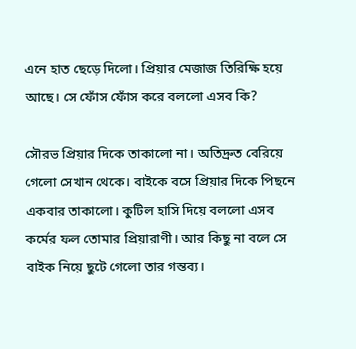এনে হাত ছেড়ে দিলো। প্রিয়ার মেজাজ তিরিক্ষি হয়ে আছে। সে ফোঁস ফোঁস করে বললো এসব কি?

সৌরভ প্রিয়ার দিকে তাকালো না। অতিদ্রুত বেরিয়ে গেলো সেখান থেকে। বাইকে বসে প্রিয়ার দিকে পিছনে একবার তাকালো। কুটিল হাসি দিয়ে বললো এসব কর্মের ফল তোমার প্রিয়ারাণী। আর কিছু না বলে সে বাইক নিয়ে ছুটে গেলো তার গন্তব্য।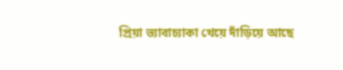প্রিয়া ভ্যাবাচ্যাকা খেয়ে দাঁড়িয়ে আছে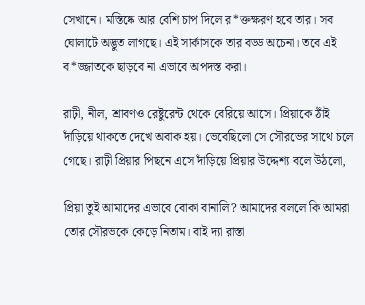সেখানে। মস্তিষ্কে আর বেশি চাপ দিলে র*ক্তক্ষরণ হবে তার। সব ঘোলাটে অদ্ভুত লাগছে। এই সার্কাসকে তার বড্ড অচেনা। তবে এই ব*জ্জাতকে ছাড়বে না এভাবে অপদস্ত করা।

রাঢ়ী, নীল, শ্রাবণও রেষ্টুরেন্ট থেকে বেরিয়ে আসে। প্রিয়াকে ঠাঁই দাঁড়িয়ে থাকতে দেখে অবাক হয়। ভেবেছিলো সে সৌরভের সাথে চলে গেছে। রাঢ়ী প্রিয়ার পিছনে এসে দাঁড়িয়ে প্রিয়ার উদ্দেশ্য বলে উঠলো,

প্রিয়া তুই আমাদের এভাবে বোকা বানালি? আমাদের বললে কি আমরা তোর সৌরভকে কেড়ে নিতাম। বাই দ্যা রাস্তা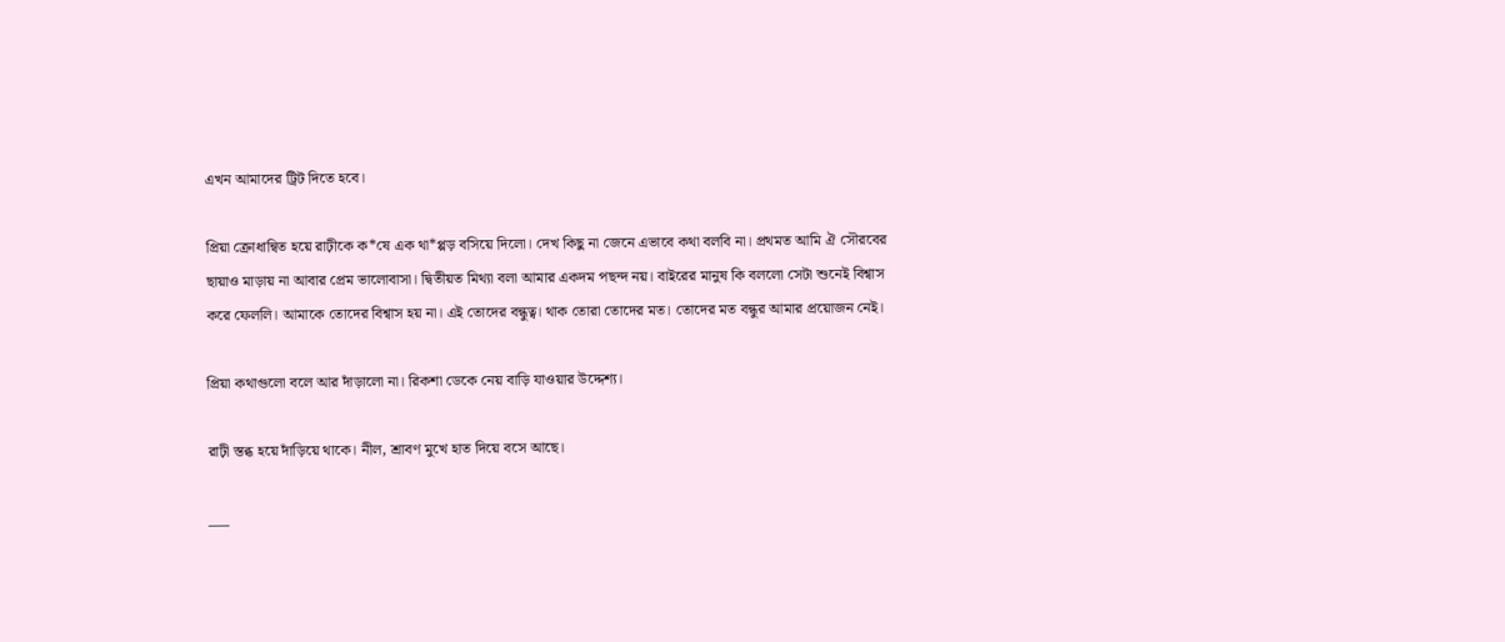এখন আমাদের ট্রিট দিতে হবে।

প্রিয়া ক্রোধান্বিত হয়ে রাঢ়ীকে ক*ষে এক থা*প্পড় বসিয়ে দিলো। দেখ কিছু না জেনে এভাবে কথা বলবি না। প্রথমত আমি ঐ সৌরবের ছায়াও মাড়ায় না আবার প্রেম ভালোবাসা। দ্বিতীয়ত মিথ্যা বলা আমার একদম পছন্দ নয়। বাইরের মানুষ কি বললো সেটা শুনেই বিশ্বাস করে ফেললি। আমাকে তোদের বিশ্বাস হয় না। এই তোদের বন্ধুত্ব। থাক তোরা তোদের মত। তোদের মত বন্ধুর আমার প্রয়োজন নেই।

প্রিয়া কথাগুলো বলে আর দাঁড়ালো না। রিকশা ডেকে নেয় বাড়ি যাওয়ার উদ্দেশ্য।

রাঢ়ী স্তব্ধ হয়ে দাঁড়িয়ে থাকে। নীল, শ্রাবণ মুখে হাত দিয়ে বসে আছে।

___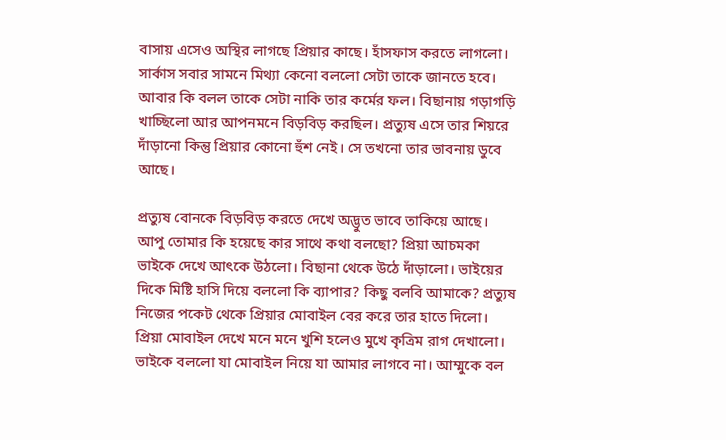বাসায় এসেও অস্থির লাগছে প্রিয়ার কাছে। হাঁসফাস করতে লাগলো। সার্কাস সবার সামনে মিথ্যা কেনো বললো সেটা তাকে জানতে হবে। আবার কি বলল তাকে সেটা নাকি তার কর্মের ফল। বিছানায় গড়াগড়ি খাচ্ছিলো আর আপনমনে বিড়বিড় করছিল। প্রত্যুষ এসে তার শিয়রে দাঁড়ানো কিন্তু প্রিয়ার কোনো হুঁশ নেই। সে তখনো তার ভাবনায় ডুবে আছে।

প্রত্যুষ বোনকে বিড়বিড় করতে দেখে অদ্ভুত ভাবে তাকিয়ে আছে। আপু তোমার কি হয়েছে কার সাথে কথা বলছো? প্রিয়া আচমকা ভাইকে দেখে আৎকে উঠলো। বিছানা থেকে উঠে দাঁড়ালো। ভাইয়ের দিকে মিষ্টি হাসি দিয়ে বললো কি ব্যাপার? কিছু বলবি আমাকে? প্রত্যুষ নিজের পকেট থেকে প্রিয়ার মোবাইল বের করে তার হাতে দিলো। প্রিয়া মোবাইল দেখে মনে মনে খুশি হলেও মুখে কৃত্রিম রাগ দেখালো। ভাইকে বললো যা মোবাইল নিয়ে যা আমার লাগবে না। আম্মুকে বল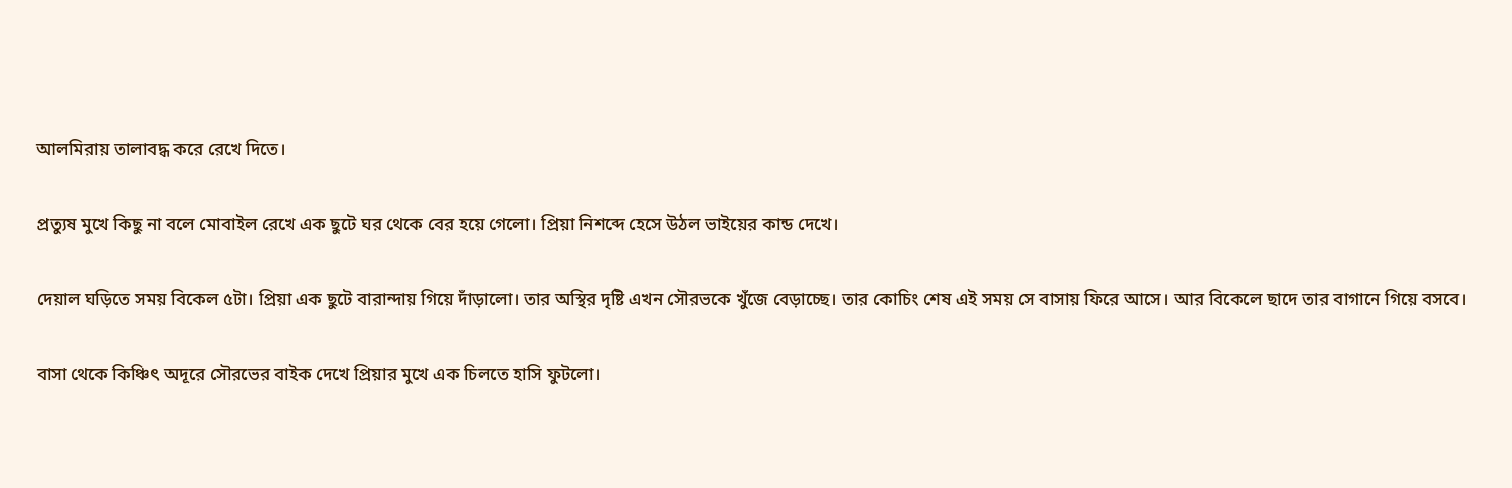আলমিরায় তালাবদ্ধ করে রেখে দিতে।

প্রত্যুষ মুখে কিছু না বলে মোবাইল রেখে এক ছুটে ঘর থেকে বের হয়ে গেলো। প্রিয়া নিশব্দে হেসে উঠল ভাইয়ের কান্ড দেখে।

দেয়াল ঘড়িতে সময় বিকেল ৫টা। প্রিয়া এক ছুটে বারান্দায় গিয়ে দাঁড়ালো। তার অস্থির দৃষ্টি এখন সৌরভকে খুঁজে বেড়াচ্ছে। তার কোচিং শেষ এই সময় সে বাসায় ফিরে আসে। আর বিকেলে ছাদে তার বাগানে গিয়ে বসবে।

বাসা থেকে কিঞ্চিৎ অদূরে সৌরভের বাইক দেখে প্রিয়ার মুখে এক চিলতে হাসি ফুটলো।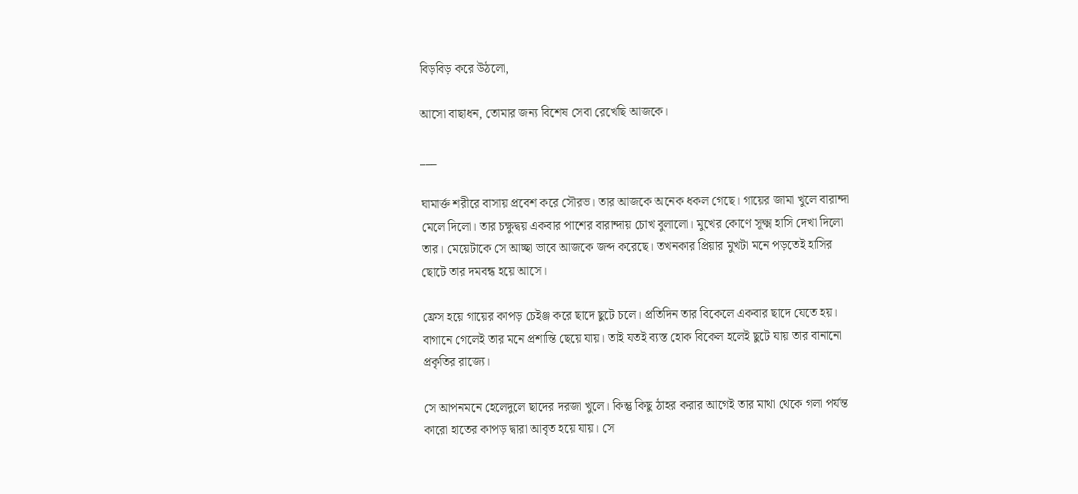বিড়বিড় করে উঠলো,

আসো বাছাধন, তোমার জন্য বিশেষ সেবা রেখেছি আজকে।

___

ঘামার্ক্ত শরীরে বাসায় প্রবেশ করে সৌরভ। তার আজকে অনেক ধকল গেছে। গায়ের জামা খুলে বারান্দা মেলে দিলো। তার চক্ষুদ্বয় একবার পাশের বারান্দায় চোখ বুলালো। মুখের কোণে সূক্ষ্ম হাসি দেখা দিলো তার। মেয়েটাকে সে আচ্ছা ভাবে আজকে জব্দ করেছে। তখনকার প্রিয়ার মুখটা মনে পড়তেই হাসির ছোটে তার দমবন্ধ হয়ে আসে।

ফ্রেস হয়ে গায়ের কাপড় চেইঞ্জ করে ছাদে ছুটে চলে। প্রতিদিন তার বিকেলে একবার ছাদে যেতে হয়। বাগানে গেলেই তার মনে প্রশান্তি ছেয়ে যায়। তাই যতই ব্যস্ত হোক বিকেল হলেই ছুটে যায় তার বানানো প্রকৃতির রাজ্যে।

সে আপনমনে হেলেদুলে ছাদের দরজা খুলে। কিন্তু কিছু ঠাহর করার আগেই তার মাথা থেকে গলা পর্যন্ত কারো হাতের কাপড় দ্বারা আবৃত হয়ে যায়। সে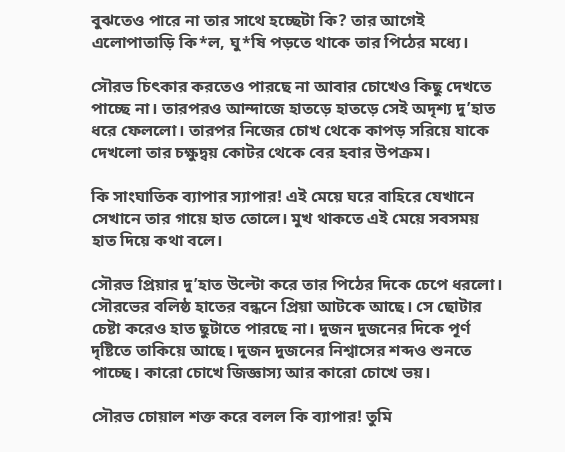বুঝতেও পারে না তার সাথে হচ্ছেটা কি? তার আগেই এলোপাতাড়ি কি*ল, ঘু*ষি পড়তে থাকে তার পিঠের মধ্যে।

সৌরভ চিৎকার করতেও পারছে না আবার চোখেও কিছু দেখতে পাচ্ছে না। তারপরও আন্দাজে হাতড়ে হাতড়ে সেই অদৃশ্য দু’হাত ধরে ফেললো। তারপর নিজের চোখ থেকে কাপড় সরিয়ে যাকে দেখলো তার চক্ষুদ্বয় কোটর থেকে বের হবার উপক্রম।

কি সাংঘাতিক ব্যাপার স্যাপার! এই মেয়ে ঘরে বাহিরে যেখানে সেখানে তার গায়ে হাত তোলে। মুখ থাকতে এই মেয়ে সবসময় হাত দিয়ে কথা বলে।

সৌরভ প্রিয়ার দু’হাত উল্টো করে তার পিঠের দিকে চেপে ধরলো। সৌরভের বলিষ্ঠ হাতের বন্ধনে প্রিয়া আটকে আছে। সে ছোটার চেষ্টা করেও হাত ছুটাতে পারছে না। দুজন দুজনের দিকে পূর্ণ দৃষ্টিতে তাকিয়ে আছে। দুজন দুজনের নিশ্বাসের শব্দও শুনতে পাচ্ছে। কারো চোখে জিজ্ঞাস্য আর কারো চোখে ভয়।

সৌরভ চোয়াল শক্ত করে বলল কি ব্যাপার! তুমি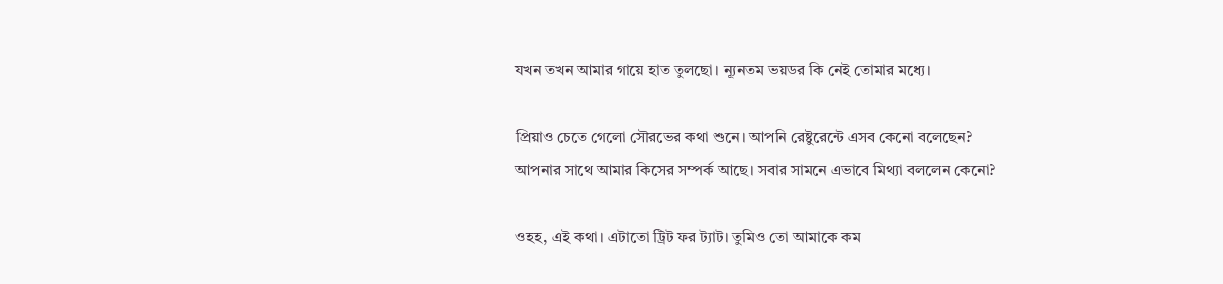যখন তখন আমার গায়ে হাত তুলছো। ন্যূনতম ভয়ডর কি নেই তোমার মধ্যে।

প্রিয়াও চেতে গেলো সৌরভের কথা শুনে। আপনি রেষ্টুরেন্টে এসব কেনো বলেছেন?
আপনার সাথে আমার কিসের সম্পর্ক আছে। সবার সামনে এভাবে মিথ্যা বললেন কেনো?

ওহহ, এই কথা। এটাতো ট্রিট ফর ট্যাট। তুমিও তো আমাকে কম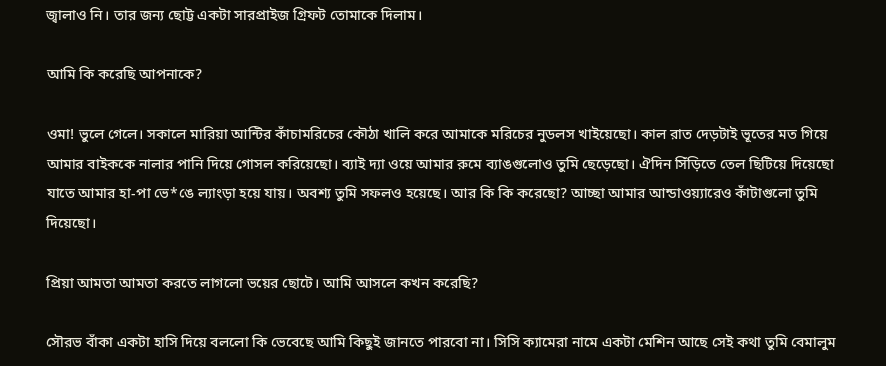জ্বালাও নি। তার জন্য ছোট্ট একটা সারপ্রাইজ গ্রিফট তোমাকে দিলাম।

আমি কি করেছি আপনাকে?

ওমা! ভুলে গেলে। সকালে মারিয়া আন্টির কাঁচামরিচের কৌঠা খালি করে আমাকে মরিচের নুডলস খাইয়েছো। কাল রাত দেড়টাই ভূতের মত গিয়ে আমার বাইককে নালার পানি দিয়ে গোসল করিয়েছো। ব্যাই দ্যা ওয়ে আমার রুমে ব্যাঙগুলোও তুমি ছেড়েছো। ঐদিন সিঁড়িতে তেল ছিটিয়ে দিয়েছো যাতে আমার হা-পা ভে*ঙে ল্যাংড়া হয়ে যায়। অবশ্য তুমি সফলও হয়েছে। আর কি কি করেছো? আচ্ছা আমার আন্ডাওয়্যারেও কাঁটাগুলো তুমি দিয়েছো।

প্রিয়া আমতা আমতা করতে লাগলো ভয়ের ছোটে। আমি আসলে কখন করেছি?

সৌরভ বাঁকা একটা হাসি দিয়ে বললো কি ভেবেছে আমি কিছুই জানতে পারবো না। সিসি ক্যামেরা নামে একটা মেশিন আছে সেই কথা তুমি বেমালুম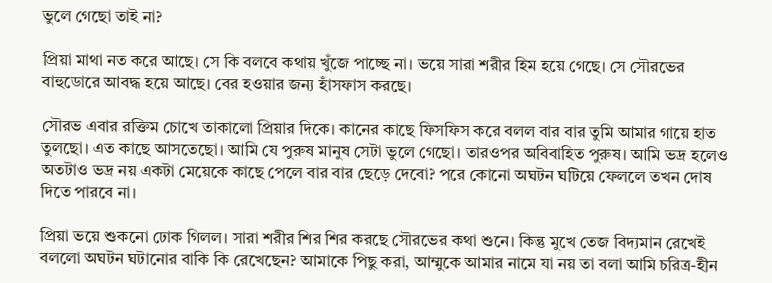ভুলে গেছো তাই না?

প্রিয়া মাথা নত করে আছে। সে কি বলবে কথায় খুঁজে পাচ্ছে না। ভয়ে সারা শরীর হিম হয়ে গেছে। সে সৌরভের বাহুডোরে আবদ্ধ হয়ে আছে। বের হওয়ার জন্য হাঁসফাস করছে।

সৌরভ এবার রক্তিম চোখে তাকালো প্রিয়ার দিকে। কানের কাছে ফিসফিস করে বলল বার বার তুমি আমার গায়ে হাত তুলছো। এত কাছে আসতেছো। আমি যে পুরুষ মানুষ সেটা ভুলে গেছো। তারওপর অবিবাহিত পুরুষ। আমি ভদ্র হলেও অতটাও ভদ্র নয় একটা মেয়েকে কাছে পেলে বার বার ছেড়ে দেবো? পরে কোনো অঘটন ঘটিয়ে ফেললে তখন দোষ দিতে পারবে না।

প্রিয়া ভয়ে শুকনো ঢোক গিলল। সারা শরীর শির শির করছে সৌরভের কথা শুনে। কিন্তু মুখে তেজ বিদ্যমান রেখেই বললো অঘটন ঘটানোর বাকি কি রেখেছেন? আমাকে পিছু করা, আম্মুকে আমার নামে যা নয় তা বলা আমি চরিত্র-হীন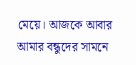মেয়ে। আজকে আবার আমার বন্ধুদের সামনে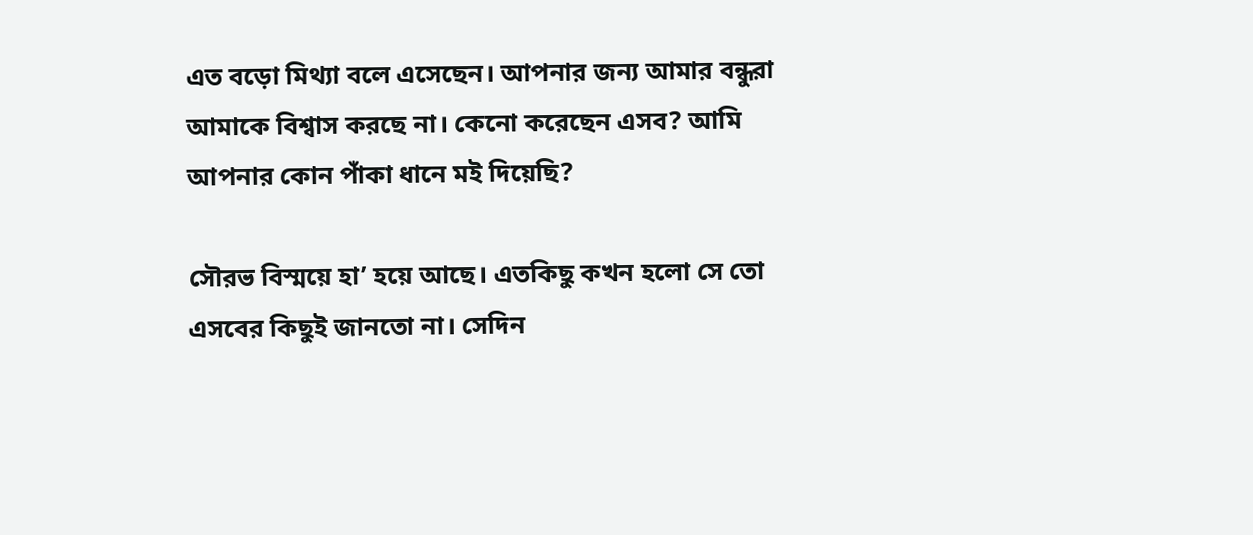এত বড়ো মিথ্যা বলে এসেছেন। আপনার জন্য আমার বন্ধুরা আমাকে বিশ্বাস করছে না। কেনো করেছেন এসব? আমি আপনার কোন পাঁকা ধানে মই দিয়েছি?

সৌরভ বিস্ময়ে হা’ হয়ে আছে। এতকিছু কখন হলো সে তো এসবের কিছুই জানতো না। সেদিন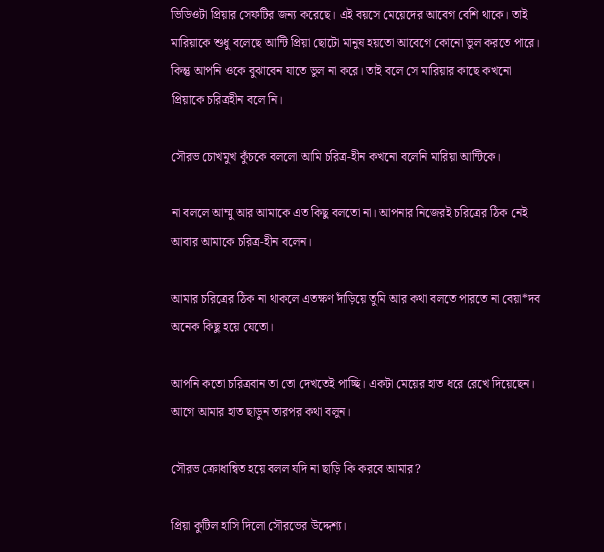ভিডিওটা প্রিয়ার সেফটির জন্য করেছে। এই বয়সে মেয়েদের আবেগ বেশি থাকে। তাই মারিয়াকে শুধু বলেছে আন্টি প্রিয়া ছোটো মানুষ হয়তো আবেগে কোনো ভুল করতে পারে। কিন্তু আপনি ওকে বুঝাবেন যাতে ভুল না করে। তাই বলে সে মারিয়ার কাছে কখনো প্রিয়াকে চরিত্রহীন বলে নি।

সৌরভ চোখমুখ কুঁচকে বললো আমি চরিত্র-হীন কখনো বলেনি মারিয়া আন্টিকে।

না বললে আম্মু আর আমাকে এত কিছু বলতো না। আপনার নিজেরই চরিত্রের ঠিক নেই আবার আমাকে চরিত্র-হীন বলেন।

আমার চরিত্রের ঠিক না থাকলে এতক্ষণ দাঁড়িয়ে তুমি আর কথা বলতে পারতে না বেয়া*দব অনেক কিছু হয়ে যেতো।

আপনি কতো চরিত্রবান তা তো দেখতেই পাচ্ছি। একটা মেয়ের হাত ধরে রেখে দিয়েছেন। আগে আমার হাত ছাড়ুন তারপর কথা বলুন।

সৌরভ ক্রোধান্বিত হয়ে বলল যদি না ছাড়ি কি করবে আমার?

প্রিয়া কুটিল হাসি দিলো সৌরভের উদ্দেশ্য।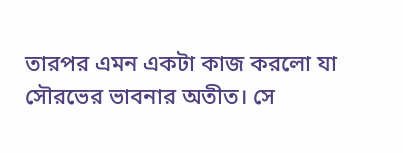তারপর এমন একটা কাজ করলো যা সৌরভের ভাবনার অতীত। সে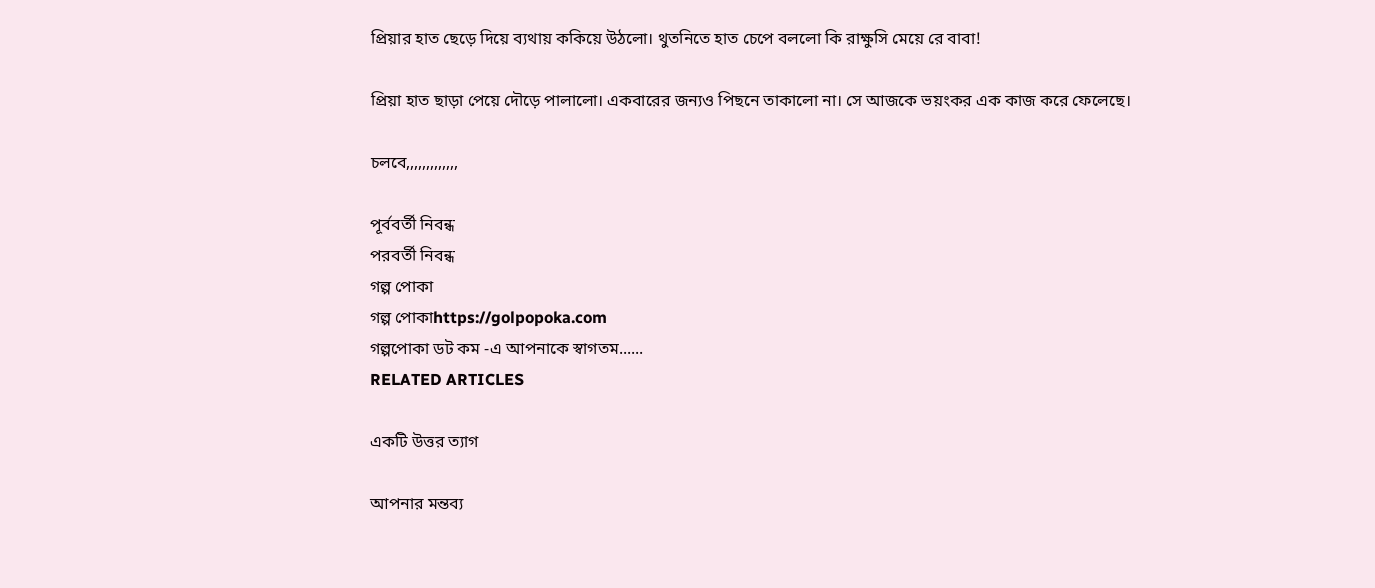প্রিয়ার হাত ছেড়ে দিয়ে ব্যথায় ককিয়ে উঠলো। থুতনিতে হাত চেপে বললো কি রাক্ষুসি মেয়ে রে বাবা!

প্রিয়া হাত ছাড়া পেয়ে দৌড়ে পালালো। একবারের জন্যও পিছনে তাকালো না। সে আজকে ভয়ংকর এক কাজ করে ফেলেছে।

চলবে,,,,,,,,,,,,,

পূর্ববর্তী নিবন্ধ
পরবর্তী নিবন্ধ
গল্প পোকা
গল্প পোকাhttps://golpopoka.com
গল্পপোকা ডট কম -এ আপনাকে স্বাগতম......
RELATED ARTICLES

একটি উত্তর ত্যাগ

আপনার মন্তব্য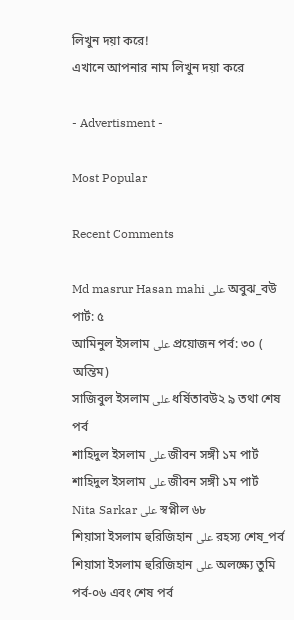লিখুন দয়া করে!
এখানে আপনার নাম লিখুন দয়া করে

- Advertisment -

Most Popular

Recent Comments

Md masrur Hasan mahi على অবুঝ_বউ পার্ট: ৫
আমিনুল ইসলাম على প্রয়োজন পর্ব: ৩০ ( অন্তিম)
সাজিবুল ইসলাম على ধর্ষিতাবউ২ ৯ তথা শেষ পর্ব
শাহিদুল ইসলাম على জীবন সঙ্গী ১ম পার্ট
শাহিদুল ইসলাম على জীবন সঙ্গী ১ম পার্ট
Nita Sarkar على স্বপ্নীল ৬৮
শিয়াসা ইসলাম হুরিজিহান على রহস্য শেষ_পর্ব
শিয়াসা ইসলাম হুরিজিহান على অলক্ষ্যে তুমি পর্ব-০৬ এবং শেষ পর্ব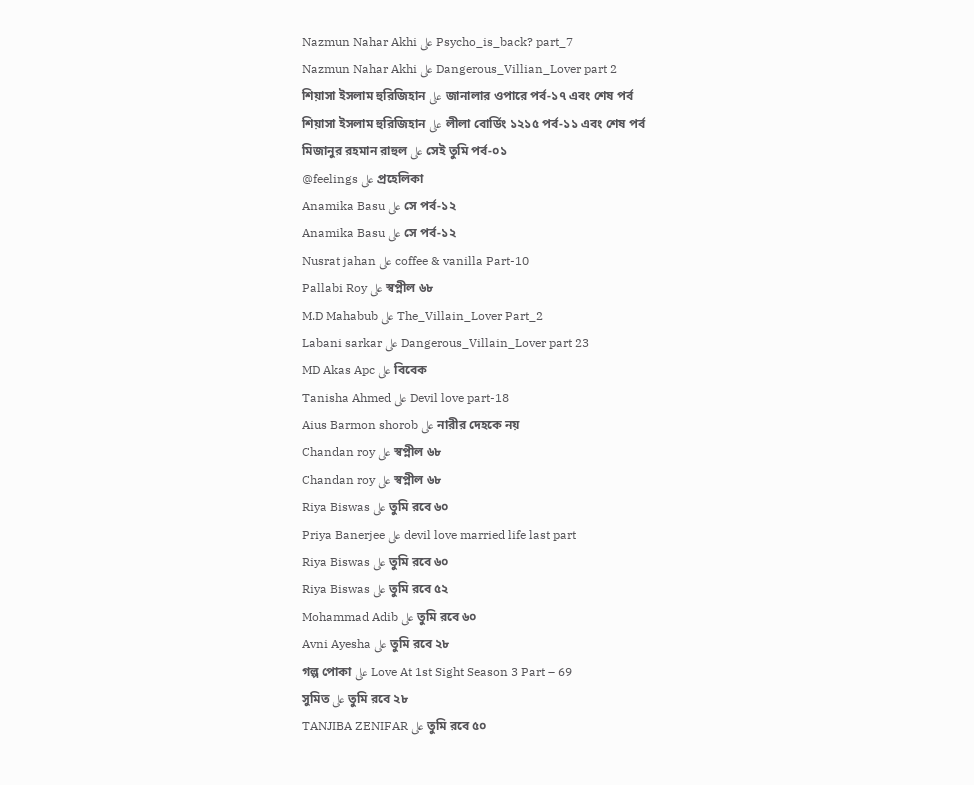Nazmun Nahar Akhi على Psycho_is_back? part_7
Nazmun Nahar Akhi على Dangerous_Villian_Lover part 2
শিয়াসা ইসলাম হুরিজিহান على জানালার ওপারে পর্ব-১৭ এবং শেষ পর্ব
শিয়াসা ইসলাম হুরিজিহান على লীলা বোর্ডিং ১২১৫ পর্ব-১১ এবং শেষ পর্ব
মিজানুর রহমান রাহুল على সেই তুমি পর্ব-০১
@feelings على প্রহেলিকা
Anamika Basu على সে পর্ব-১২
Anamika Basu على সে পর্ব-১২
Nusrat jahan على coffee & vanilla Part-10
Pallabi Roy على স্বপ্নীল ৬৮
M.D Mahabub على The_Villain_Lover Part_2
Labani sarkar على Dangerous_Villain_Lover part 23
MD Akas Apc على বিবেক
Tanisha Ahmed على Devil love part-18
Aius Barmon shorob على নারীর দেহকে নয়
Chandan roy على স্বপ্নীল ৬৮
Chandan roy على স্বপ্নীল ৬৮
Riya Biswas على তুমি রবে ৬০
Priya Banerjee على devil love married life last part
Riya Biswas على তুমি রবে ৬০
Riya Biswas على তুমি রবে ৫২
Mohammad Adib على তুমি রবে ৬০
Avni Ayesha على তুমি রবে ২৮
গল্প পোকা على Love At 1st Sight Season 3 Part – 69
সুমিত على তুমি রবে ২৮
TANJIBA ZENIFAR على তুমি রবে ৫০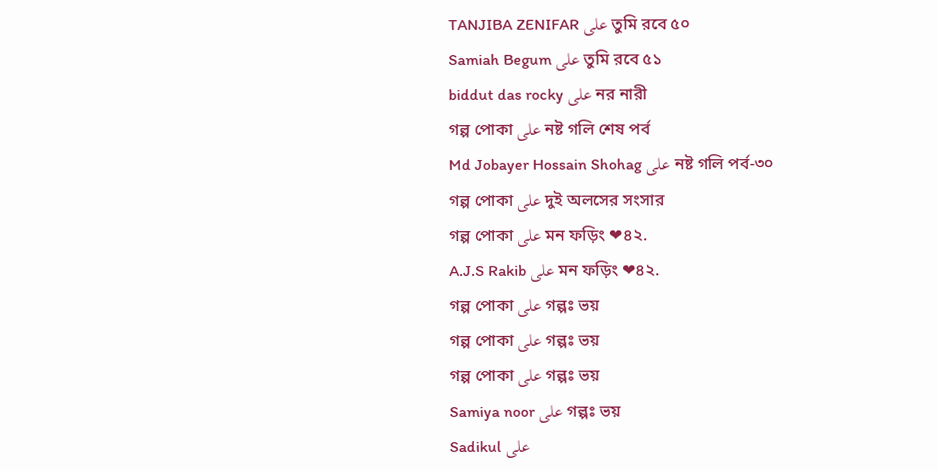TANJIBA ZENIFAR على তুমি রবে ৫০
Samiah Begum على তুমি রবে ৫১
biddut das rocky على নর নারী
গল্প পোকা على নষ্ট গলি শেষ পর্ব
Md Jobayer Hossain Shohag على নষ্ট গলি পর্ব-৩০
গল্প পোকা على দুই অলসের সংসার
গল্প পোকা على মন ফড়িং ❤৪২.
A.J.S Rakib على মন ফড়িং ❤৪২.
গল্প পোকা على গল্পঃ ভয়
গল্প পোকা على গল্পঃ ভয়
গল্প পোকা على গল্পঃ ভয়
Samiya noor على গল্পঃ ভয়
Sadikul على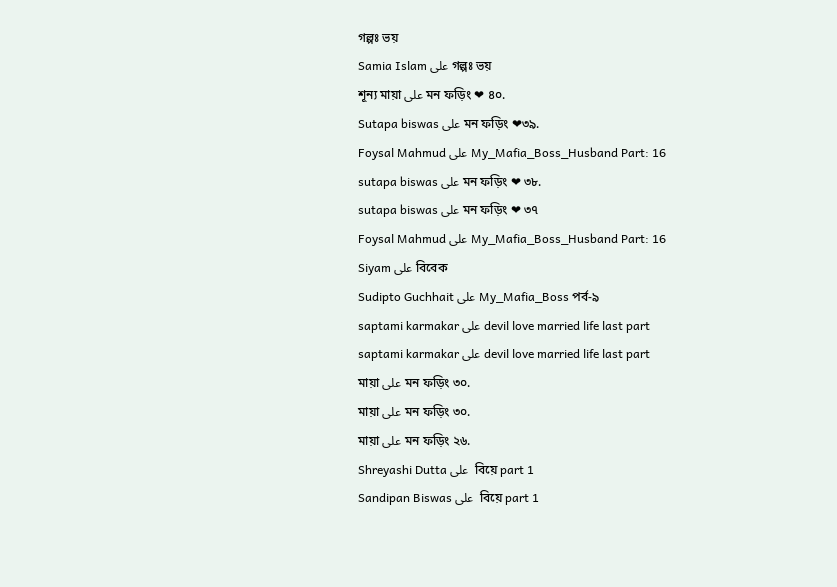গল্পঃ ভয়
Samia Islam على গল্পঃ ভয়
শূন্য মায়া على মন ফড়িং ❤ ৪০.
Sutapa biswas على মন ফড়িং ❤৩৯.
Foysal Mahmud على My_Mafia_Boss_Husband Part: 16
sutapa biswas على মন ফড়িং ❤ ৩৮.
sutapa biswas على মন ফড়িং ❤ ৩৭
Foysal Mahmud على My_Mafia_Boss_Husband Part: 16
Siyam على বিবেক
Sudipto Guchhait على My_Mafia_Boss পর্ব-৯
saptami karmakar على devil love married life last part
saptami karmakar على devil love married life last part
মায়া على মন ফড়িং ৩০.
মায়া على মন ফড়িং ৩০.
মায়া على মন ফড়িং ২৬.
Shreyashi Dutta على  বিয়ে part 1
Sandipan Biswas على  বিয়ে part 1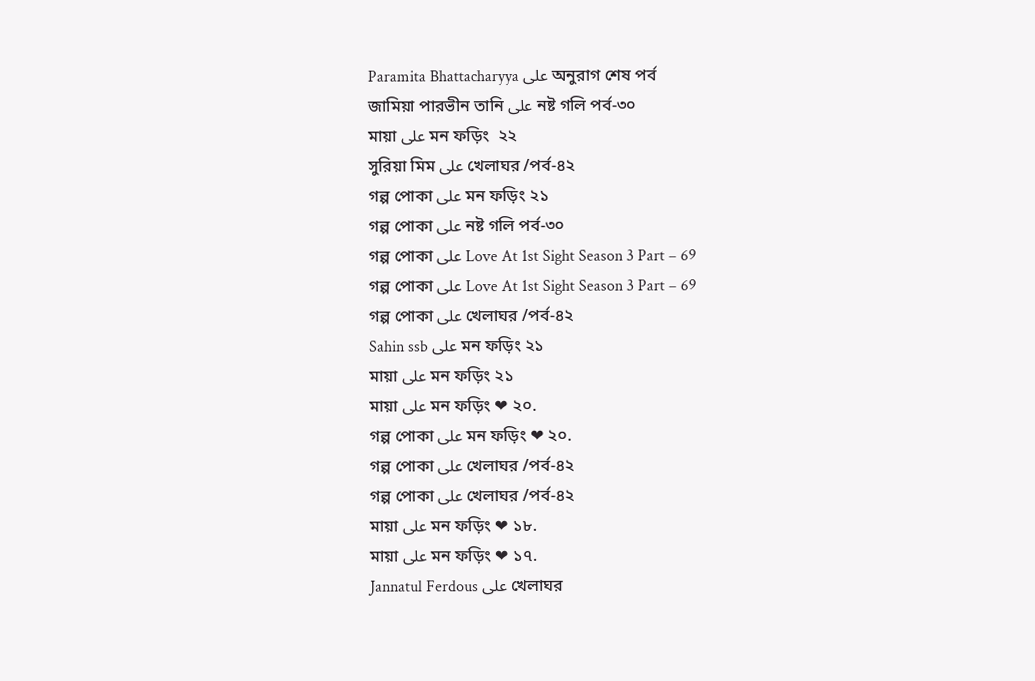Paramita Bhattacharyya على অনুরাগ শেষ পর্ব
জামিয়া পারভীন তানি على নষ্ট গলি পর্ব-৩০
মায়া على মন ফড়িং  ২২
সুরিয়া মিম على খেলাঘর /পর্ব-৪২
গল্প পোকা على মন ফড়িং ২১
গল্প পোকা على নষ্ট গলি পর্ব-৩০
গল্প পোকা على Love At 1st Sight Season 3 Part – 69
গল্প পোকা على Love At 1st Sight Season 3 Part – 69
গল্প পোকা على খেলাঘর /পর্ব-৪২
Sahin ssb على মন ফড়িং ২১
মায়া على মন ফড়িং ২১
মায়া على মন ফড়িং ❤ ২০.
গল্প পোকা على মন ফড়িং ❤ ২০.
গল্প পোকা على খেলাঘর /পর্ব-৪২
গল্প পোকা على খেলাঘর /পর্ব-৪২
মায়া على মন ফড়িং ❤ ১৮.
মায়া على মন ফড়িং ❤ ১৭.
Jannatul Ferdous على খেলাঘর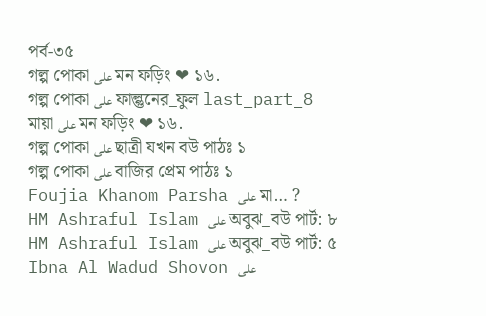পর্ব-৩৫
গল্প পোকা على মন ফড়িং ❤ ১৬.
গল্প পোকা على ফাল্গুনের_ফুল last_part_8
মায়া على মন ফড়িং ❤ ১৬.
গল্প পোকা على ছাত্রী যখন বউ পাঠঃ ১
গল্প পোকা على বাজির প্রেম পাঠঃ ১
Foujia Khanom Parsha على মা… ?
HM Ashraful Islam على অবুঝ_বউ পার্ট: ৮
HM Ashraful Islam على অবুঝ_বউ পার্ট: ৫
Ibna Al Wadud Shovon على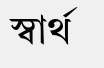স্বার্থ